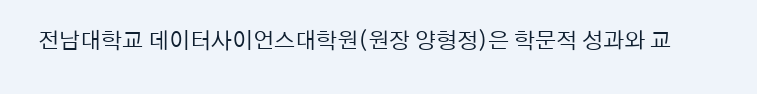전남대학교 데이터사이언스대학원(원장 양형정)은 학문적 성과와 교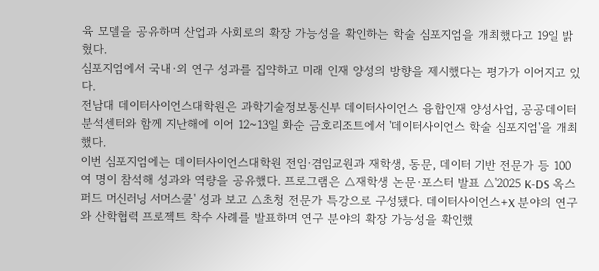육 모델을 공유하며 산업과 사회로의 확장 가능성을 확인하는 학술 심포지엄을 개최했다고 19일 밝혔다.
심포지엄에서 국내·외 연구 성과를 집약하고 미래 인재 양성의 방향을 제시했다는 평가가 이어지고 있다.
전남대 데이터사이언스대학원은 과학기술정보통신부 데이터사이언스 융합인재 양성사업, 공공데이터분석센터와 함께 지난해에 이어 12~13일 화순 금호리조트에서 '데이터사이언스 학술 심포지엄'을 개최했다.
이번 심포지엄에는 데이터사이언스대학원 전임·겸임교원과 재학생, 동문, 데이터 기반 전문가 등 100여 명이 참석해 성과와 역량을 공유했다. 프로그램은 △재학생 논문·포스터 발표 △'2025 K-DS 옥스퍼드 머신러닝 서머스쿨' 성과 보고 △초청 전문가 특강으로 구성됐다. 데이터사이언스+X 분야의 연구와 산학협력 프로젝트 착수 사례를 발표하며 연구 분야의 확장 가능성을 확인했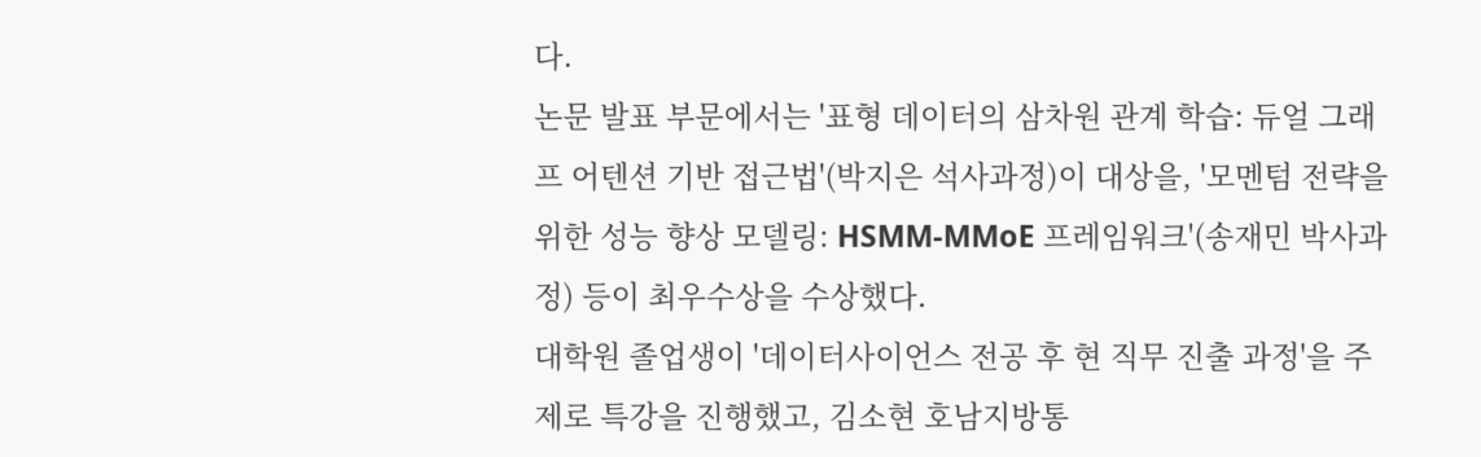다.
논문 발표 부문에서는 '표형 데이터의 삼차원 관계 학습: 듀얼 그래프 어텐션 기반 접근법'(박지은 석사과정)이 대상을, '모멘텀 전략을 위한 성능 향상 모델링: HSMM-MMoE 프레임워크'(송재민 박사과정) 등이 최우수상을 수상했다.
대학원 졸업생이 '데이터사이언스 전공 후 현 직무 진출 과정'을 주제로 특강을 진행했고, 김소현 호남지방통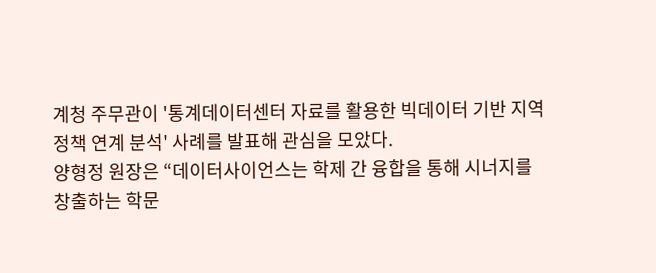계청 주무관이 '통계데이터센터 자료를 활용한 빅데이터 기반 지역 정책 연계 분석' 사례를 발표해 관심을 모았다.
양형정 원장은 “데이터사이언스는 학제 간 융합을 통해 시너지를 창출하는 학문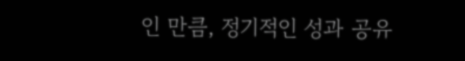인 만큼, 정기적인 성과 공유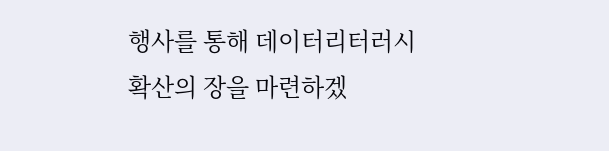행사를 통해 데이터리터러시 확산의 장을 마련하겠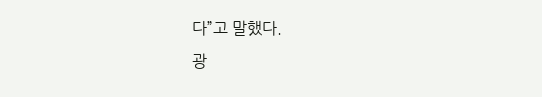다”고 말했다.
광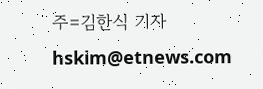주=김한식 기자 hskim@etnews.com